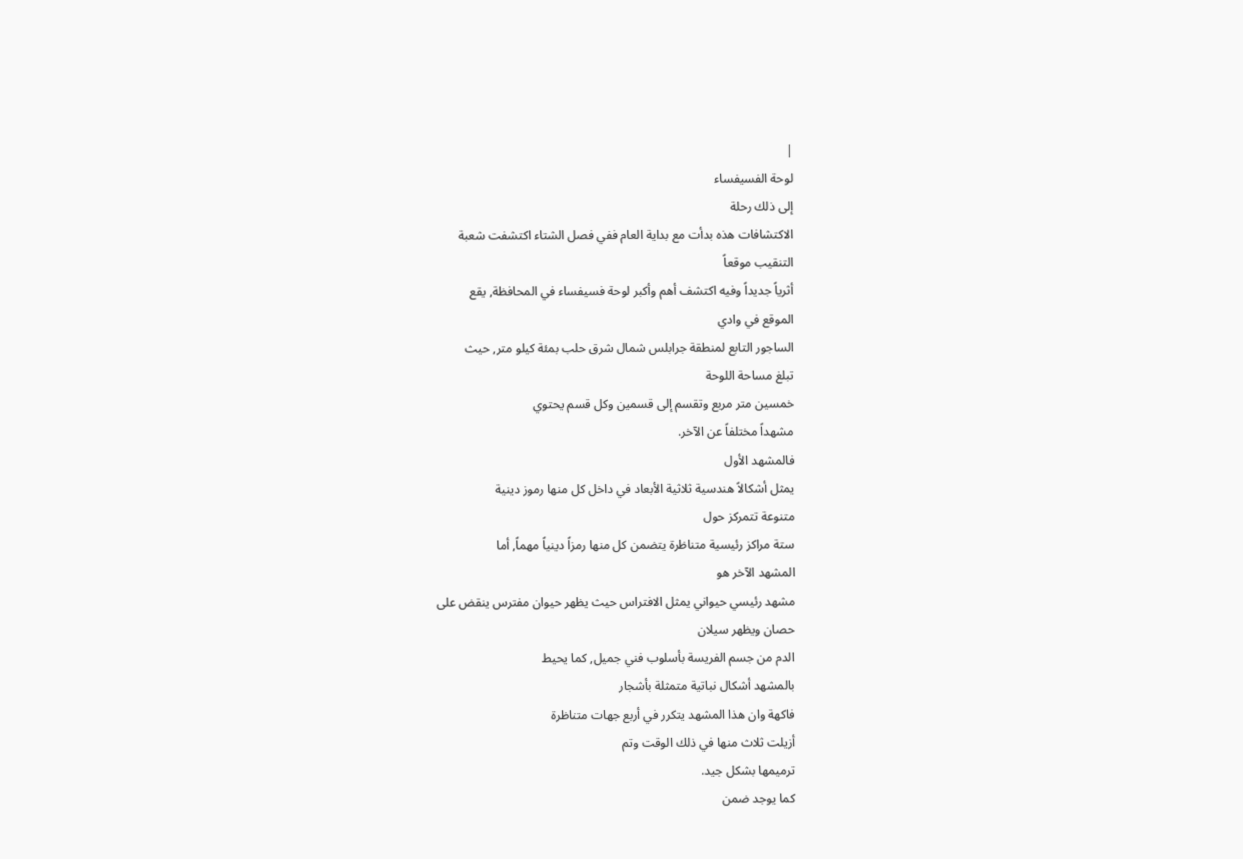|
لوحة الفسيفساء
إلى ذلك رحلة
الاكتشافات هذه بدأت مع بداية العام ففي فصل الشتاء اكتشفت شعبة
التنقيب موقعاً
أثرياً جديداً وفيه اكتشف أهم وأكبر لوحة فسيفساء في المحافظة, يقع
الموقع في وادي
الساجور التابع لمنطقة جرابلس شمال شرق حلب بمئة كيلو متر, حيث
تبلغ مساحة اللوحة
خمسين متر مربع وتقسم إلى قسمين وكل قسم يحتوي
مشهداً مختلفاً عن الآخر.
فالمشهد الأول
يمثل أشكالاً هندسية ثلاثية الأبعاد في داخل كل منها رموز دينية
متنوعة تتمركز حول
ستة مراكز رئيسية متناظرة يتضمن كل منها رمزاً دينياً مهماً, أما
المشهد الآخر هو
مشهد رئيسي حيواني يمثل الافتراس حيث يظهر حيوان مفترس ينقض على
حصان ويظهر سيلان
الدم من جسم الفريسة بأسلوب فني جميل, كما يحيط
بالمشهد أشكال نباتية متمثلة بأشجار
فاكهة وان هذا المشهد يتكرر في أربع جهات متناظرة
أزيلت ثلاث منها في ذلك الوقت وتم
ترميمها بشكل جيد.
كما يوجد ضمن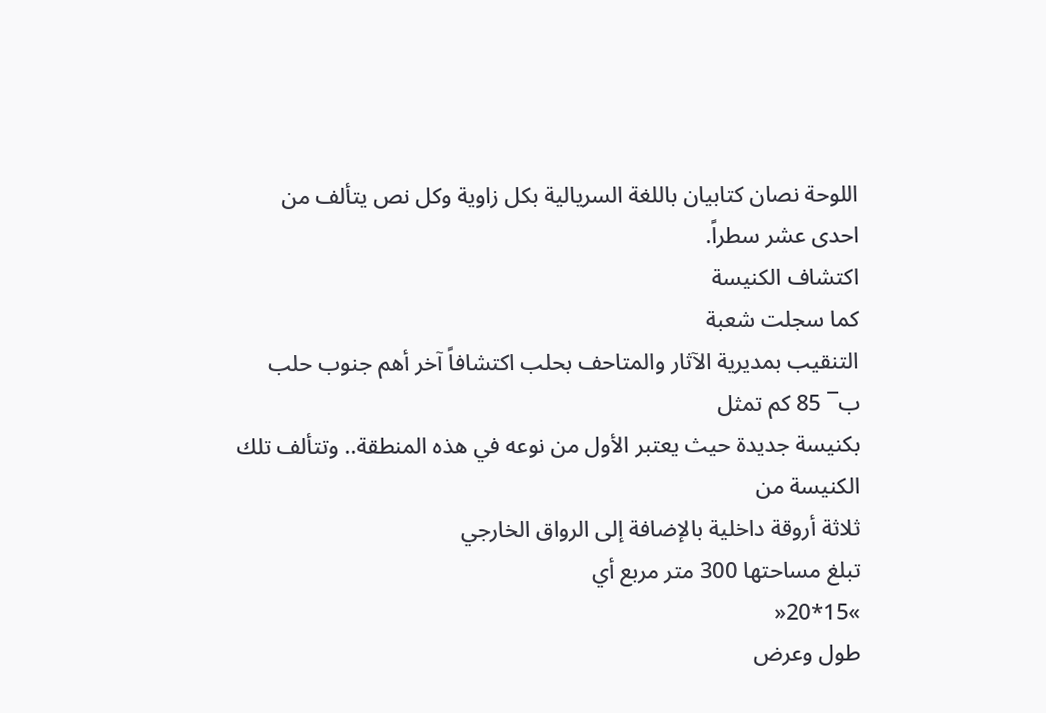اللوحة نصان كتابيان باللغة السريالية بكل زاوية وكل نص يتألف من
احدى عشر سطراً.
اكتشاف الكنيسة
كما سجلت شعبة
التنقيب بمديرية الآثار والمتاحف بحلب اكتشافاً آخر أهم جنوب حلب
ب¯ 85 كم تمثل
بكنيسة جديدة حيث يعتبر الأول من نوعه في هذه المنطقة.. وتتألف تلك
الكنيسة من
ثلاثة أروقة داخلية بالإضافة إلى الرواق الخارجي
تبلغ مساحتها 300 متر مربع أي
»15*20«
طول وعرض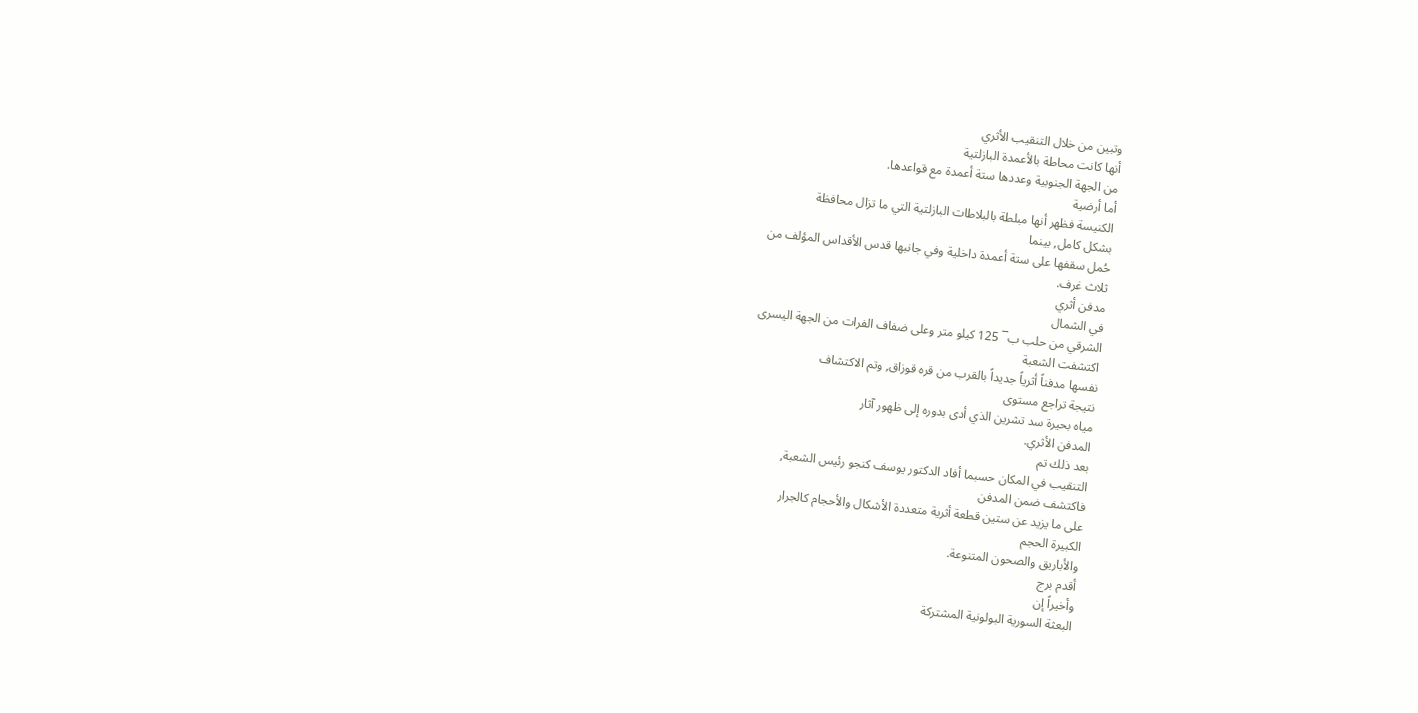وتبين من خلال التنقيب الأثري
أنها كانت محاطة بالأعمدة البازلتية
من الجهة الجنوبية وعددها ستة أعمدة مع قواعدها.
أما أرضية
الكنيسة فظهر أنها مبلطة بالبلاطات البازلتية التي ما تزال محافظة
بشكل كامل, بينما
حُمل سقفها على ستة أعمدة داخلية وفي جانبها قدس الأقداس المؤلف من
ثلاث غرف.
مدفن أثري
في الشمال
الشرقي من حلب ب¯ 125 كيلو متر وعلى ضفاف الفرات من الجهة اليسرى
اكتشفت الشعبة
نفسها مدفناً أثرياً جديداً بالقرب من قره قوزاق, وتم الاكتشاف
نتيجة تراجع مستوى
مياه بحيرة سد تشرين الذي أدى بدوره إلى ظهور آثار
المدفن الأثري.
بعد ذلك تم
التنقيب في المكان حسبما أفاد الدكتور يوسف كنجو رئيس الشعبة,
فاكتشف ضمن المدفن
على ما يزيد عن ستين قطعة أثرية متعددة الأشكال والأحجام كالجرار
الكبيرة الحجم
والأباريق والصحون المتنوعة.
أقدم برج
وأخيراً إن
البعثة السورية البولونية المشتركة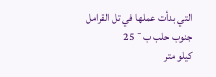التي بدأت عملها في تل القرامل
جنوب حلب ب¯ 25
كيلو متر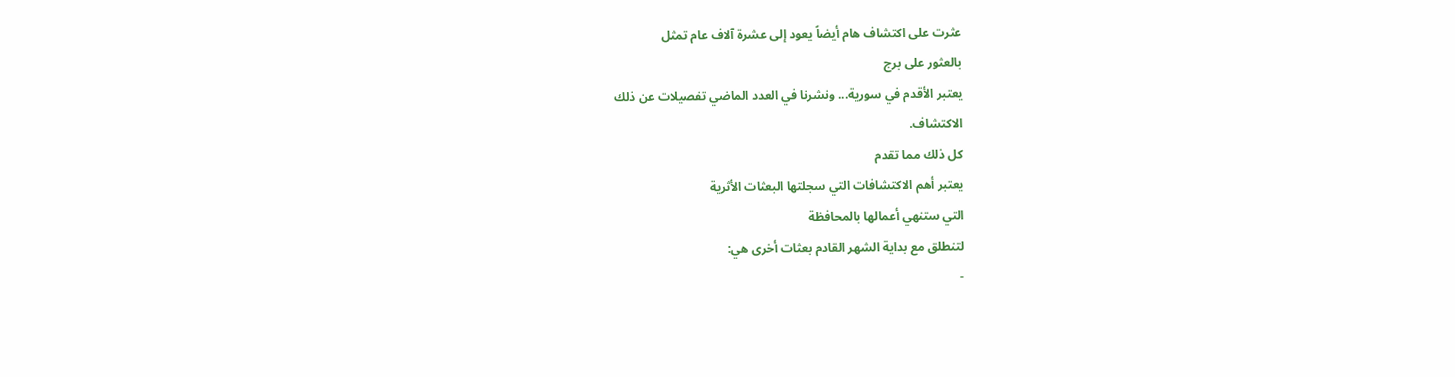عثرت على اكتشاف هام أيضاً يعود إلى عشرة آلاف عام تمثل
بالعثور على برج
يعتبر الأقدم في سورية... ونشرنا في العدد الماضي تفصيلات عن ذلك
الاكتشاف.
كل ذلك مما تقدم
يعتبر أهم الاكتشافات التي سجلتها البعثات الأثرية
التي ستنهي أعمالها بالمحافظة
لتنطلق مع بداية الشهر القادم بعثات أخرى هي:
-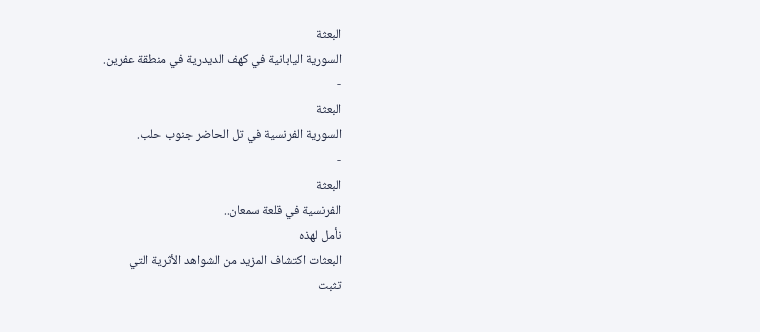البعثة
السورية اليابانية في كهف الديدرية في منطقة عفرين.
-
البعثة
السورية الفرنسية في تل الحاضر جنوب حلب.
-
البعثة
الفرنسية في قلعة سمعان..
نأمل لهذه
البعثات اكتشاف المزيد من الشواهد الأثرية التي
تثبت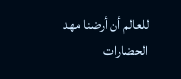للعالم أن أرضنا مهد الحضارات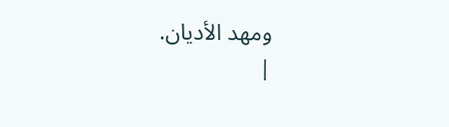ومهد الأديان.
|